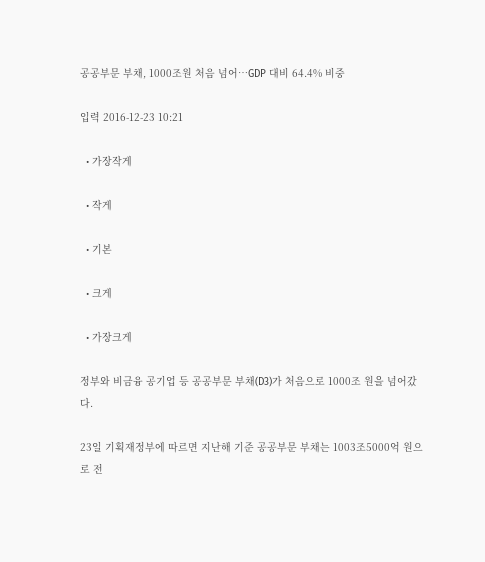공공부문 부채, 1000조원 처음 넘어…GDP 대비 64.4% 비중

입력 2016-12-23 10:21

  • 가장작게

  • 작게

  • 기본

  • 크게

  • 가장크게

정부와 비금융 공기업 등 공공부문 부채(D3)가 처음으로 1000조 원을 넘어갔다.

23일 기획재정부에 따르면 지난해 기준 공공부문 부채는 1003조5000억 원으로 전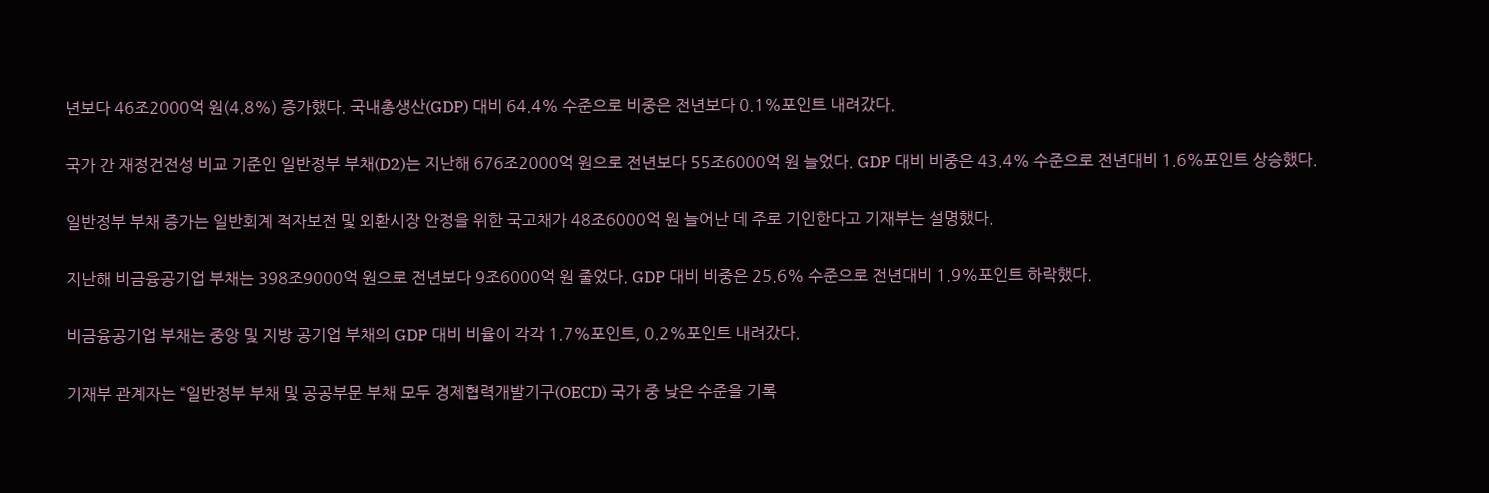년보다 46조2000억 원(4.8%) 증가했다. 국내총생산(GDP) 대비 64.4% 수준으로 비중은 전년보다 0.1%포인트 내려갔다.

국가 간 재정건전성 비교 기준인 일반정부 부채(D2)는 지난해 676조2000억 원으로 전년보다 55조6000억 원 늘었다. GDP 대비 비중은 43.4% 수준으로 전년대비 1.6%포인트 상승했다.

일반정부 부채 증가는 일반회계 적자보전 및 외환시장 안정을 위한 국고채가 48조6000억 원 늘어난 데 주로 기인한다고 기재부는 설명했다.

지난해 비금융공기업 부채는 398조9000억 원으로 전년보다 9조6000억 원 줄었다. GDP 대비 비중은 25.6% 수준으로 전년대비 1.9%포인트 하락했다.

비금융공기업 부채는 중앙 및 지방 공기업 부채의 GDP 대비 비율이 각각 1.7%포인트, 0.2%포인트 내려갔다.

기재부 관계자는 “일반정부 부채 및 공공부문 부채 모두 경제협력개발기구(OECD) 국가 중 낮은 수준을 기록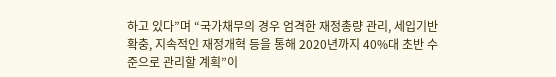하고 있다”며 “국가채무의 경우 엄격한 재정총량 관리, 세입기반 확충, 지속적인 재정개혁 등을 통해 2020년까지 40%대 초반 수준으로 관리할 계획”이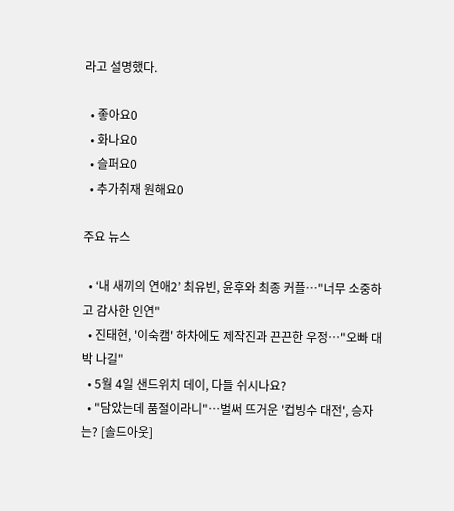라고 설명했다.

  • 좋아요0
  • 화나요0
  • 슬퍼요0
  • 추가취재 원해요0

주요 뉴스

  • ‘내 새끼의 연애2’ 최유빈, 윤후와 최종 커플⋯"너무 소중하고 감사한 인연"
  • 진태현, '이숙캠' 하차에도 제작진과 끈끈한 우정⋯"오빠 대박 나길"
  • 5월 4일 샌드위치 데이, 다들 쉬시나요?
  • "담았는데 품절이라니"⋯벌써 뜨거운 '컵빙수 대전', 승자는? [솔드아웃]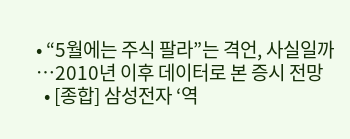• “5월에는 주식 팔라”는 격언, 사실일까⋯2010년 이후 데이터로 본 증시 전망
  • [종합] 삼성전자 ‘역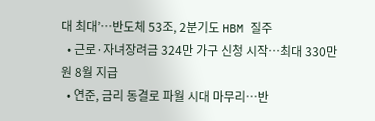대 최대’…반도체 53조, 2분기도 HBM 질주
  • 근로·자녀장려금 324만 가구 신청 시작…최대 330만원 8월 지급
  • 연준, 금리 동결로 파월 시대 마무리…반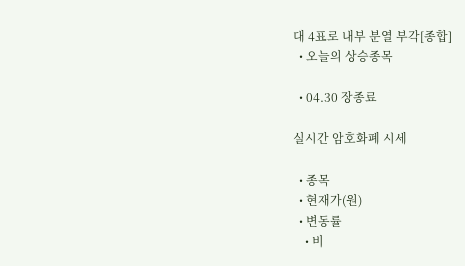대 4표로 내부 분열 부각[종합]
  • 오늘의 상승종목

  • 04.30 장종료

실시간 암호화폐 시세

  • 종목
  • 현재가(원)
  • 변동률
    • 비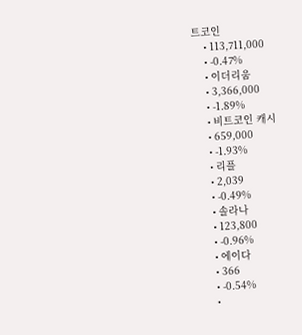트코인
    • 113,711,000
    • -0.47%
    • 이더리움
    • 3,366,000
    • -1.89%
    • 비트코인 캐시
    • 659,000
    • -1.93%
    • 리플
    • 2,039
    • -0.49%
    • 솔라나
    • 123,800
    • -0.96%
    • 에이다
    • 366
    • -0.54%
    •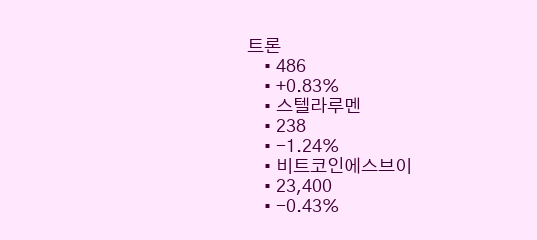트론
    • 486
    • +0.83%
    • 스텔라루멘
    • 238
    • -1.24%
    • 비트코인에스브이
    • 23,400
    • -0.43%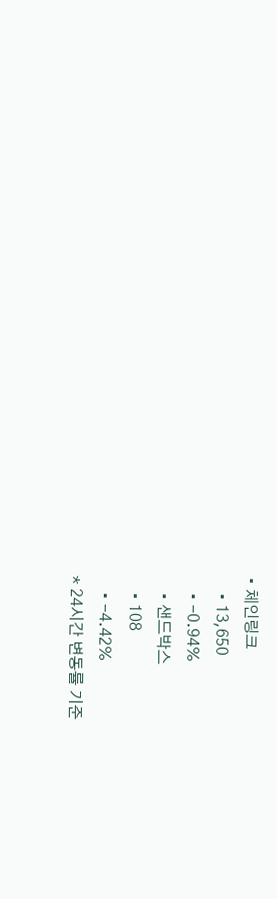• 체인링크
    • 13,650
    • -0.94%
    • 샌드박스
    • 108
    • -4.42%
* 24시간 변동률 기준